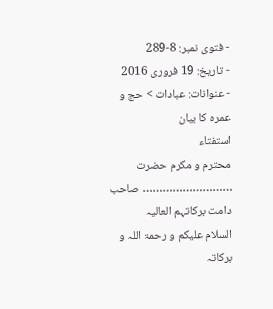- فتوی نمبر: 8-289
- تاریخ: 19 فروری 2016
- عنوانات: عبادات > حج و عمرہ کا بیان
استفتاء
محترم و مکرم حضرت ……………………… صاحب دامت برکاتہم العالیہ
السلام علیکم و رحمۃ اللہ و برکاتہ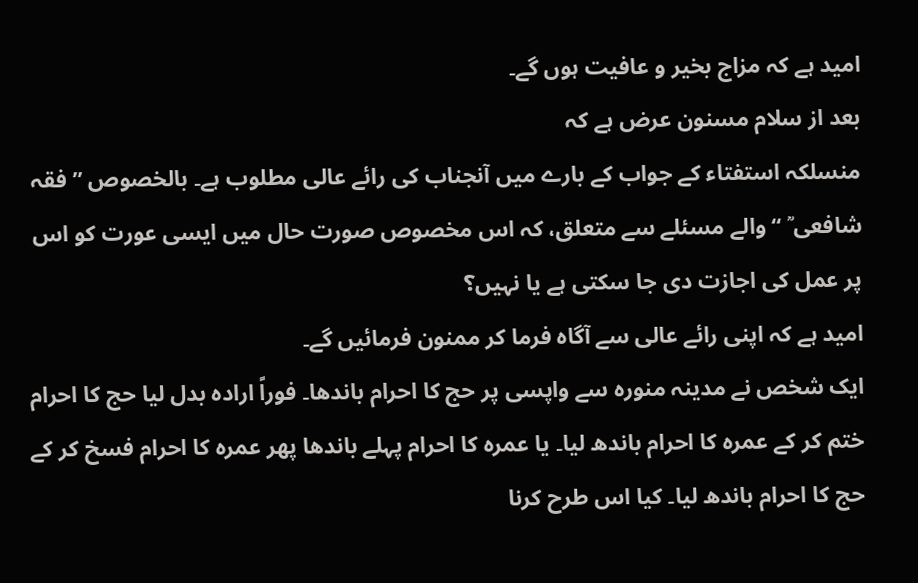امید ہے کہ مزاج بخیر و عافیت ہوں گے۔
بعد از سلام مسنون عرض ہے کہ
منسلکہ استفتاء کے جواب کے بارے میں آنجناب کی رائے عالی مطلوب ہے۔ بالخصوص ’’فقہ شافعی ؒ ‘‘ والے مسئلے سے متعلق، کہ اس مخصوص صورت حال میں ایسی عورت کو اس پر عمل کی اجازت دی جا سکتی ہے یا نہیں؟
امید ہے کہ اپنی رائے عالی سے آگاہ فرما کر ممنون فرمائیں گے۔
ایک شخص نے مدینہ منورہ سے واپسی پر حج کا احرام باندھا۔ فوراً ارادہ بدل لیا حج کا احرام ختم کر کے عمرہ کا احرام باندھ لیا۔ یا عمرہ کا احرام پہلے باندھا پھر عمرہ کا احرام فسخ کر کے حج کا احرام باندھ لیا۔ کیا اس طرح کرنا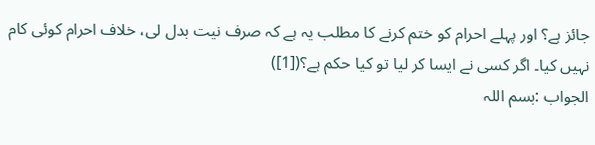جائز ہے؟ اور پہلے احرام کو ختم کرنے کا مطلب یہ ہے کہ صرف نیت بدل لی، خلاف احرام کوئی کام نہیں کیا۔ اگر کسی نے ایسا کر لیا تو کیا حکم ہے؟([1])
الجواب :بسم اللہ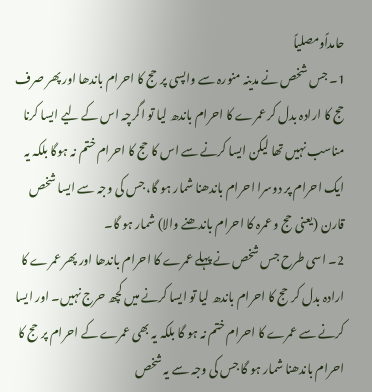حامداًومصلیاً
1۔ جس شخص نے مدینہ منورہ سے واپسی پر حج کا احرام باندھا اور پھر صرف حج کا ارادہ بدل کر عمرے کا احرام باندھ لیا تو اگرچہ اس کے لیے ایسا کرنا مناسب نہیں تھا لیکن ایسا کرنے سے اس کا حج کا احرام ختم نہ ہوگا بلکہ یہ ایک احرام پر دوسرا احرام باندھنا شمار ہو گا، جس کی وجہ سے ایسا شخص قارن (یعنی حج و عمرہ کا احرام باندھنے والا) شمار ہو گا۔
2۔ اسی طرح جس شخص نے پہلے عمرے کا احرام باندھا اور پھر عمرے کا ارادہ بدل کر حج کا احرام باندھ لیا تو ایسا کرنے میں کچھ حرج نہیں۔ اور ایسا کرنے سے عمرے کا احرام ختم نہ ہو گا بلکہ یہ بھی عمرے کے احرام پر حج کا احرام باندھنا شمار ہو گا جس کی وجہ سے یہ شخص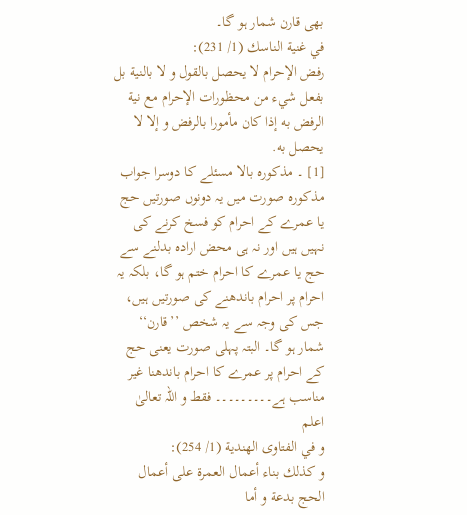بھی قارن شمار ہو گا۔
في غنية الناسك (1/ 231):
رفض الإحرام لا يحصل بالقول و لا بالنية بل بفعل شيء من محظورات الإحرام مع نية الرفض به إذا كان مأمورا بالرفض و إلا لا يحصل به.
[1] ۔ مذکورہ بالا مسئلے کا دوسرا جواب
مذکورہ صورت میں یہ دونوں صورتیں حج یا عمرے کے احرام کو فسخ کرنے کی نہیں ہیں اور نہ ہی محض ارادہ بدلنے سے حج یا عمرے کا احرام ختم ہو گا، بلکہ یہ احرام پر احرام باندھنے کی صورتیں ہیں، جس کی وجہ سے یہ شخص ’’قارن‘‘ شمار ہو گا۔ البتہ پہلی صورت یعنی حج کے احرام پر عمرے کا احرام باندھنا غیر مناسب ہے۔۔۔۔۔۔۔۔۔ فقط و اللہ تعالیٰ اعلم
و في الفتاوى الهندية (1/ 254):
و كذلك بناء أعمال العمرة على أعمال الحج بدعة و أما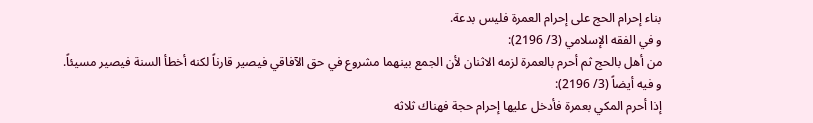بناء إحرام الحج على إحرام العمرة فليس بدعة.
و في الفقه الإسلامي (3/ 2196):
من أهل بالحج ثم أحرم بالعمرة لزمه الاثنان لأن الجمع بينهما مشروع في حق الآفاقي فيصير قارناً لكنه أخطأ السنة فيصير مسيئاً.
و فيه أيضاً (3/ 2196):
إذا أحرم المكي بعمرة فأدخل عليها إحرام حجة فهناك ثلاثه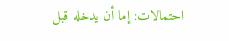احتمالات: إما أن يدخله قبل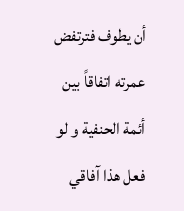أن يطوف فترتفض عمرته اتفاقاً بين أئمة الحنفية و لو فعل هذا آفاقي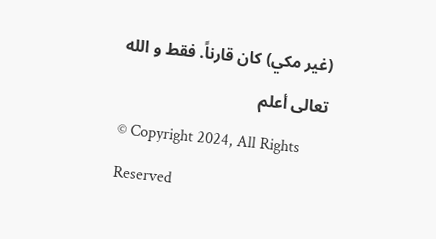(غير مكي) كان قارناً. فقط و الله تعالى أعلم
© Copyright 2024, All Rights Reserved